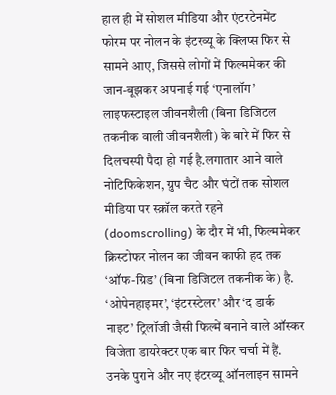हाल ही में सोशल मीडिया और एंटरटेनमेंट फोरम पर नोलन के इंटरव्यू के क्लिप्स फिर से सामने आए, जिससे लोगों में फिल्ममेकर की जान-बूझकर अपनाई गई ‘एनालॉग’ लाइफस्टाइल जीवनशैली (बिना डिजिटल तकनीक वाली जीवनशैली) के बारे में फिर से दिलचस्पी पैदा हो गई है.लगातार आने वाले नोटिफिकेशन, ग्रुप चैट और घंटों तक सोशल मीडिया पर स्क्रॉल करते रहने (doomscrolling) के दौर में भी, फिल्ममेकर क्रिस्टोफर नोलन का जीवन काफी हद तक ‘ऑफ-ग्रिड’ (बिना डिजिटल तकनीक के) है. ‘ओपेनहाइमर’, ‘इंटरस्टेलर’ और ‘द डार्क नाइट’ ट्रिलॉजी जैसी फिल्में बनाने वाले ऑस्कर विजेता डायरेक्टर एक बार फिर चर्चा में हैं. उनके पुराने और नए इंटरव्यू ऑनलाइन सामने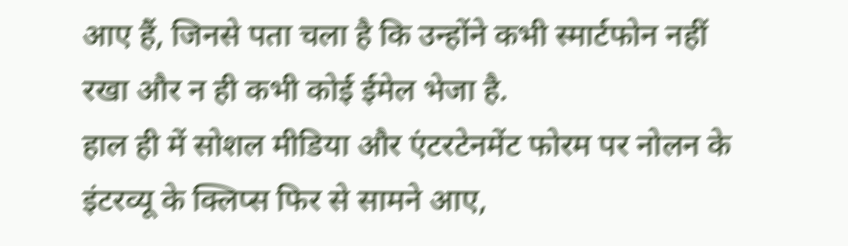आए हैं, जिनसे पता चला है कि उन्होंने कभी स्मार्टफोन नहीं रखा और न ही कभी कोई ईमेल भेजा है.
हाल ही में सोशल मीडिया और एंटरटेनमेंट फोरम पर नोलन के इंटरव्यू के क्लिप्स फिर से सामने आए,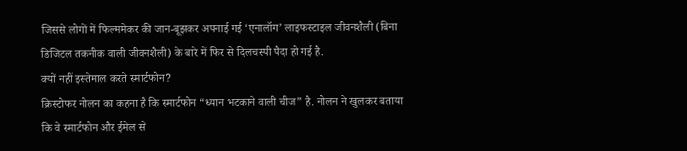जिससे लोगों में फिल्ममेकर की जान-बूझकर अपनाई गई ‘एनालॉग’ लाइफस्टाइल जीवनशैली (बिना डिजिटल तकनीक वाली जीवनशैली) के बारे में फिर से दिलचस्पी पैदा हो गई है.
क्यों नहीं इस्तेमाल करते स्मार्टफोन?
क्रिस्टोफर नोलन का कहना है कि स्मार्टफोन “ध्यान भटकाने वाली चीज” है. नोलन ने खुलकर बताया कि वे स्मार्टफोन और ईमेल से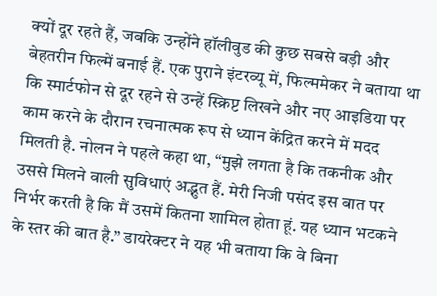क्यों दूर रहते हैं, जबकि उन्होंने हॉलीवुड की कुछ सबसे बड़ी और बेहतरीन फिल्में बनाई हैं. एक पुराने इंटरव्यू में, फिल्ममेकर ने बताया था कि स्मार्टफोन से दूर रहने से उन्हें स्क्रिप्ट लिखने और नए आइडिया पर काम करने के दौरान रचनात्मक रूप से ध्यान केंद्रित करने में मदद मिलती है. नोलन ने पहले कहा था, “मुझे लगता है कि तकनीक और उससे मिलने वाली सुविधाएं अद्भुत हैं. मेरी निजी पसंद इस बात पर निर्भर करती है कि मैं उसमें कितना शामिल होता हूं. यह ध्यान भटकने के स्तर की बात है.” डायरेक्टर ने यह भी बताया कि वे बिना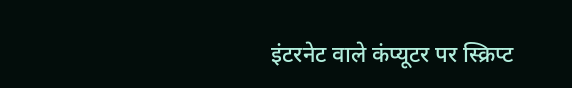इंटरनेट वाले कंप्यूटर पर स्क्रिप्ट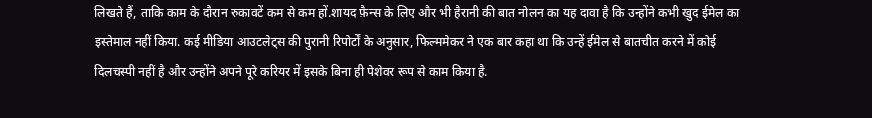लिखते हैं, ताकि काम के दौरान रुकावटें कम से कम हों.शायद फ़ैन्स के लिए और भी हैरानी की बात नोलन का यह दावा है कि उन्होंने कभी खुद ईमेल का इस्तेमाल नहीं किया. कई मीडिया आउटलेट्स की पुरानी रिपोर्टों के अनुसार, फिल्ममेकर ने एक बार कहा था कि उन्हें ईमेल से बातचीत करने में कोई दिलचस्पी नहीं है और उन्होंने अपने पूरे करियर में इसके बिना ही पेशेवर रूप से काम किया है.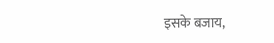इसके बजाय,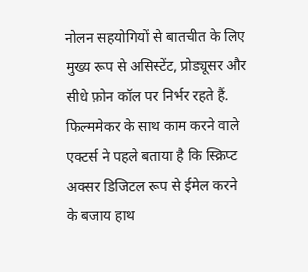नोलन सहयोगियों से बातचीत के लिए मुख्य रूप से असिस्टेंट, प्रोड्यूसर और सीधे फ़ोन कॉल पर निर्भर रहते हैं. फिल्ममेकर के साथ काम करने वाले एक्टर्स ने पहले बताया है कि स्क्रिप्ट अक्सर डिजिटल रूप से ईमेल करने के बजाय हाथ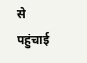से पहुंचाई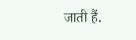जाती हैं.